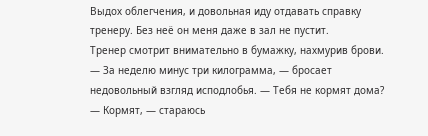Выдох облегчения, и довольная иду отдавать справку тренеру. Без неё он меня даже в зал не пустит.
Тренер смотрит внимательно в бумажку, нахмурив брови.
— За неделю минус три килограмма, — бросает недовольный взгляд исподлобья. — Тебя не кормят дома?
— Кормят, — стараюсь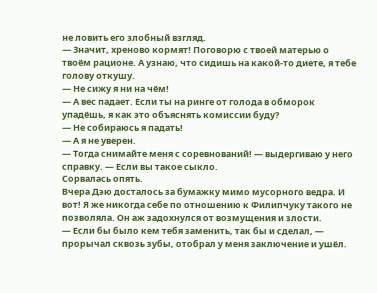не ловить его злобный взгляд.
— Значит, хреново кормят! Поговорю с твоей матерью о твоём рационе. А узнаю, что сидишь на какой-то диете, я тебе голову откушу.
— Не сижу я ни на чём!
— А вес падает. Если ты на ринге от голода в обморок упадёшь, я как это объяснять комиссии буду?
— Не собираюсь я падать!
— А я не уверен.
— Тогда снимайте меня с соревнований! — выдергиваю у него справку. — Если вы такое сыкло.
Сорвалась опять.
Вчера Дэю досталось за бумажку мимо мусорного ведра. И вот! Я же никогда себе по отношению к Филипчуку такого не позволяла. Он аж задохнулся от возмущения и злости.
— Если бы было кем тебя заменить, так бы и сделал, — прорычал сквозь зубы, отобрал у меня заключение и ушёл.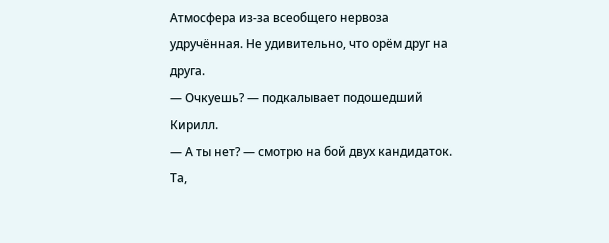Атмосфера из-за всеобщего нервоза удручённая. Не удивительно, что орём друг на друга.
— Очкуешь? — подкалывает подошедший Кирилл.
— А ты нет? — смотрю на бой двух кандидаток.
Та,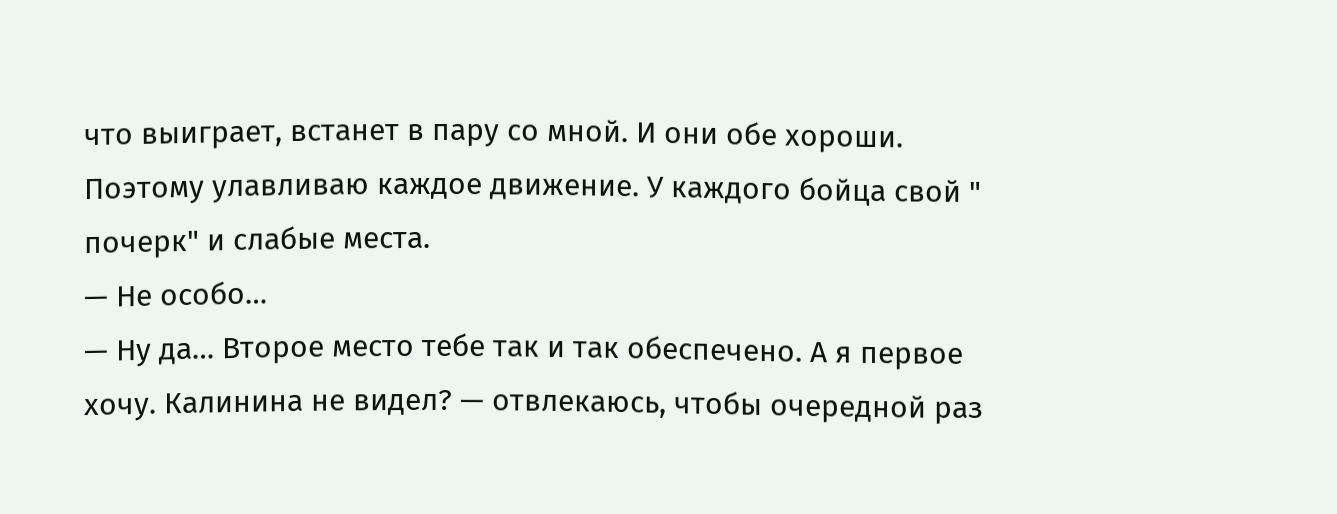что выиграет, встанет в пару со мной. И они обе хороши. Поэтому улавливаю каждое движение. У каждого бойца свой " почерк" и слабые места.
— Не особо…
— Ну да… Второе место тебе так и так обеспечено. А я первое хочу. Калинина не видел? — отвлекаюсь, чтобы очередной раз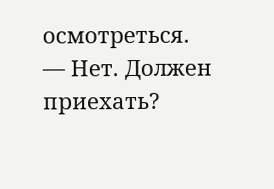осмотреться.
— Нет. Должен приехать?